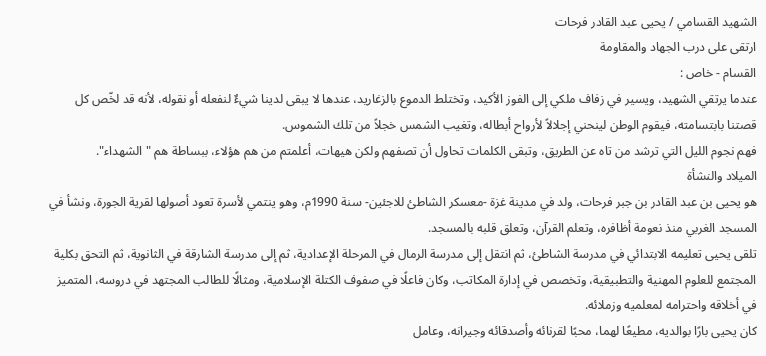الشهيد القسامي / يحيى عبد القادر فرحات
ارتقى على درب الجهاد والمقاومة
القسام - خاص :
عندما يرتقي الشهيد، ويسير في زفاف ملكي إلى الفوز الأكيد، وتختلط الدموع بالزغاريد، عندها لا يبقى لدينا شيءٌ لنفعله أو نقوله، لأنه قد لخّص كل قصتنا بابتسامته، فيقوم الوطن لينحني إجلالاً لأرواح أبطاله، وتغيب الشمس خجلاً من تلك الشموس.
فهم نجوم الليل التي ترشد من تاه عن الطريق، وتبقى الكلمات تحاول أن تصفهم ولكن هيهات، أعلمتم من هم هؤلاء، ببساطة هم "الشهداء".
الميلاد والنشأة
هو يحيى بن عبد القادر بن جبر فرحات، ولد في مدينة غزة -معسكر الشاطئ للاجئين- سنة 1990م، وهو ينتمي لأسرة تعود أصولها لقرية الجورة، ونشأ في المسجد الغربي منذ نعومة أظافره، وتعلم القرآن، وتعلق قلبه بالمسجد.
تلقى يحيى تعليمه الابتدائي في مدرسة الشاطئ، ثم انتقل إلى مدرسة الرمال في المرحلة الإعدادية، ثم إلى مدرسة الشارقة في الثانوية، ثم التحق بكلية المجتمع للعلوم المهنية والتطبيقية، وتخصص في إدارة المكاتب، وكان فاعلًا في صفوف الكتلة الإسلامية، ومثالًا للطالب المجتهد في دروسه، المتميز في أخلاقه واحترامه لمعلميه وزملائه.
كان يحيى بارًا بوالديه، مطيعًا لهما، محبًا لقرنائه وأصدقائه وجيرانه، وعامل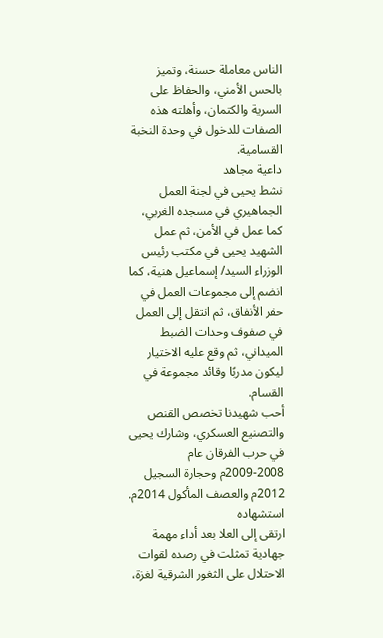الناس معاملة حسنة، وتميز بالحس الأمني، والحفاظ على السرية والكتمان، وأهلته هذه الصفات للدخول في وحدة النخبة القسامية.
داعية مجاهد
نشط يحيى في لجنة العمل الجماهيري في مسجده الغربي، كما عمل في الأمن، ثم عمل الشهيد يحيى في مكتب رئيس الوزراء السيد/ إسماعيل هنية، كما انضم إلى مجموعات العمل في حفر الأنفاق، ثم انتقل إلى العمل في صفوف وحدات الضبط الميداني، ثم وقع عليه الاختيار ليكون مدربًا وقائد مجموعة في القسام.
أحب شهيدنا تخصص القنص والتصنيع العسكري، وشارك يحيى في حرب الفرقان عام 2008-2009م وحجارة السجيل 2012م والعصف المأكول 2014م.
استشهاده
ارتقى إلى العلا بعد أداء مهمة جهادية تمثلت في رصده لقوات الاحتلال على الثغور الشرقية لغزة،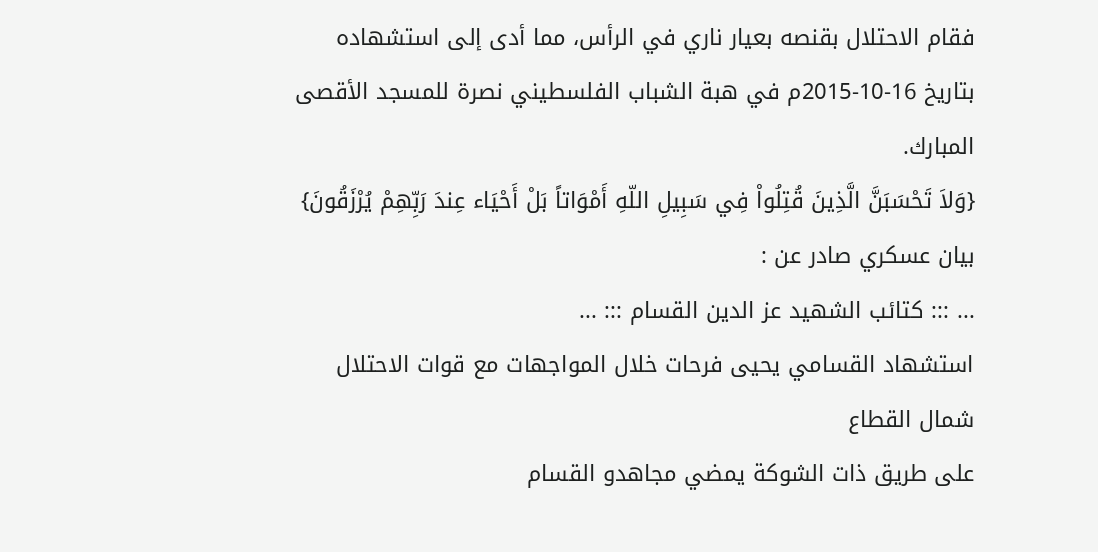فقام الاحتلال بقنصه بعيار ناري في الرأس، مما أدى إلى استشهاده بتاريخ 16-10-2015م في هبة الشباب الفلسطيني نصرة للمسجد الأقصى المبارك.
{وَلاَ تَحْسَبَنَّ الَّذِينَ قُتِلُواْ فِي سَبِيلِ اللّهِ أَمْوَاتاً بَلْ أَحْيَاء عِندَ رَبِّهِمْ يُرْزَقُونَ}
بيان عسكري صادر عن :
... ::: كتائب الشهيد عز الدين القسام ::: ...
استشهاد القسامي يحيى فرحات خلال المواجهات مع قوات الاحتلال شمال القطاع
على طريق ذات الشوكة يمضي مجاهدو القسام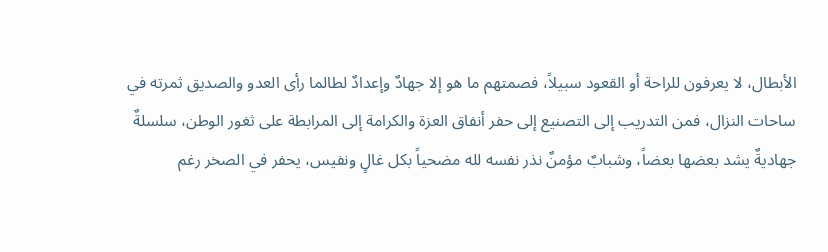الأبطال، لا يعرفون للراحة أو القعود سبيلاً، فصمتهم ما هو إلا جهادٌ وإعدادٌ لطالما رأى العدو والصديق ثمرته في ساحات النزال، فمن التدريب إلى التصنيع إلى حفر أنفاق العزة والكرامة إلى المرابطة على ثغور الوطن، سلسلةٌ جهاديةٌ يشد بعضها بعضاً، وشبابٌ مؤمنٌ نذر نفسه لله مضحياً بكل غالٍ ونفيس، يحفر في الصخر رغم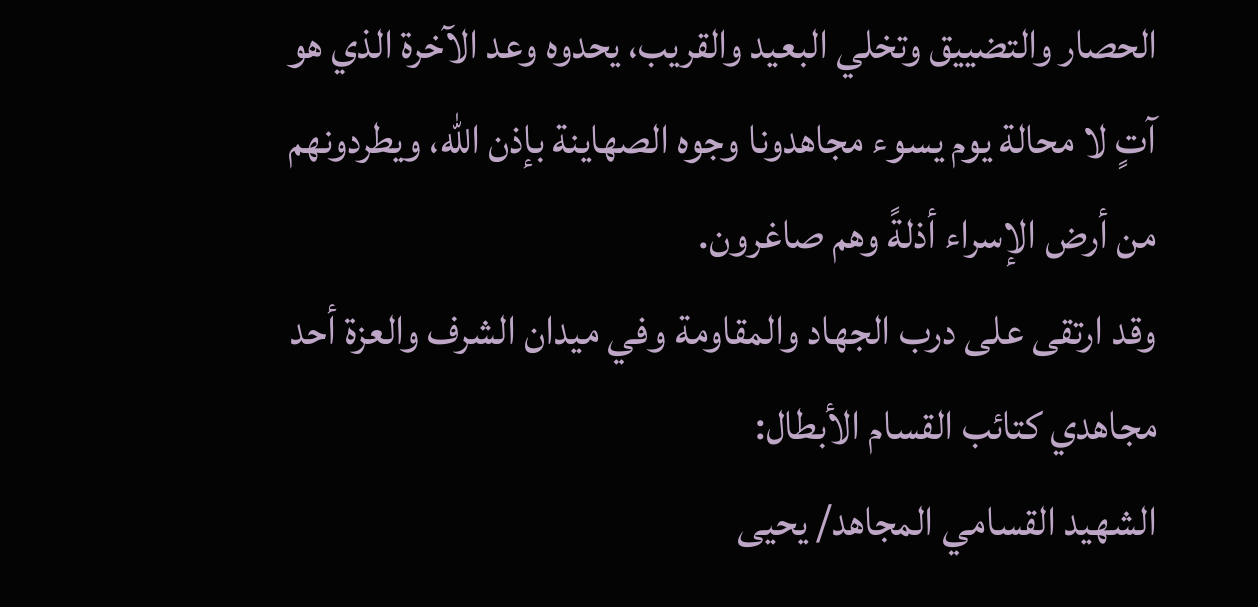الحصار والتضييق وتخلي البعيد والقريب، يحدوه وعد الآخرة الذي هو آتٍ لا محالة يوم يسوء مجاهدونا وجوه الصهاينة بإذن الله، ويطردونهم من أرض الإسراء أذلةً وهم صاغرون.
وقد ارتقى على درب الجهاد والمقاومة وفي ميدان الشرف والعزة أحد مجاهدي كتائب القسام الأبطال:
الشهيد القسامي المجاهد/ يحيى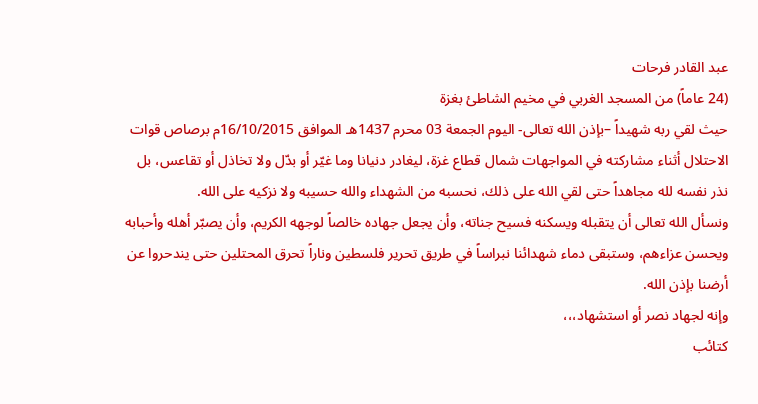عبد القادر فرحات
(24 عاماً) من المسجد الغربي في مخيم الشاطئ بغزة
حيث لقي ربه شهيداً –بإذن الله تعالى- اليوم الجمعة 03 محرم 1437هـ الموافق 16/10/2015م برصاص قوات الاحتلال أثناء مشاركته في المواجهات شمال قطاع غزة، ليغادر دنيانا وما غيّر أو بدّل ولا تخاذل أو تقاعس، بل نذر نفسه لله مجاهداً حتى لقي الله على ذلك، نحسبه من الشهداء والله حسيبه ولا نزكيه على الله.
ونسأل الله تعالى أن يتقبله ويسكنه فسيح جناته، وأن يجعل جهاده خالصاً لوجهه الكريم، وأن يصبّر أهله وأحبابه ويحسن عزاءهم، وستبقى دماء شهدائنا نبراساً في طريق تحرير فلسطين وناراً تحرق المحتلين حتى يندحروا عن أرضنا بإذن الله.
وإنه لجهاد نصر أو استشهاد،،،
كتائب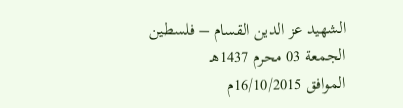الشهيد عز الدين القسام – فلسطين
الجمعة 03 محرم 1437هـ
الموافق 16/10/2015م